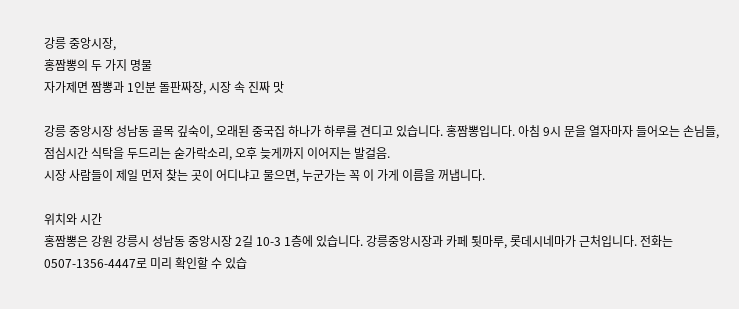강릉 중앙시장,
홍짬뽕의 두 가지 명물
자가제면 짬뽕과 1인분 돌판짜장, 시장 속 진짜 맛

강릉 중앙시장 성남동 골목 깊숙이, 오래된 중국집 하나가 하루를 견디고 있습니다. 홍짬뽕입니다. 아침 9시 문을 열자마자 들어오는 손님들, 점심시간 식탁을 두드리는 숟가락소리, 오후 늦게까지 이어지는 발걸음.
시장 사람들이 제일 먼저 찾는 곳이 어디냐고 물으면, 누군가는 꼭 이 가게 이름을 꺼냅니다.

위치와 시간
홍짬뽕은 강원 강릉시 성남동 중앙시장 2길 10-3 1층에 있습니다. 강릉중앙시장과 카페 툇마루, 롯데시네마가 근처입니다. 전화는 0507-1356-4447로 미리 확인할 수 있습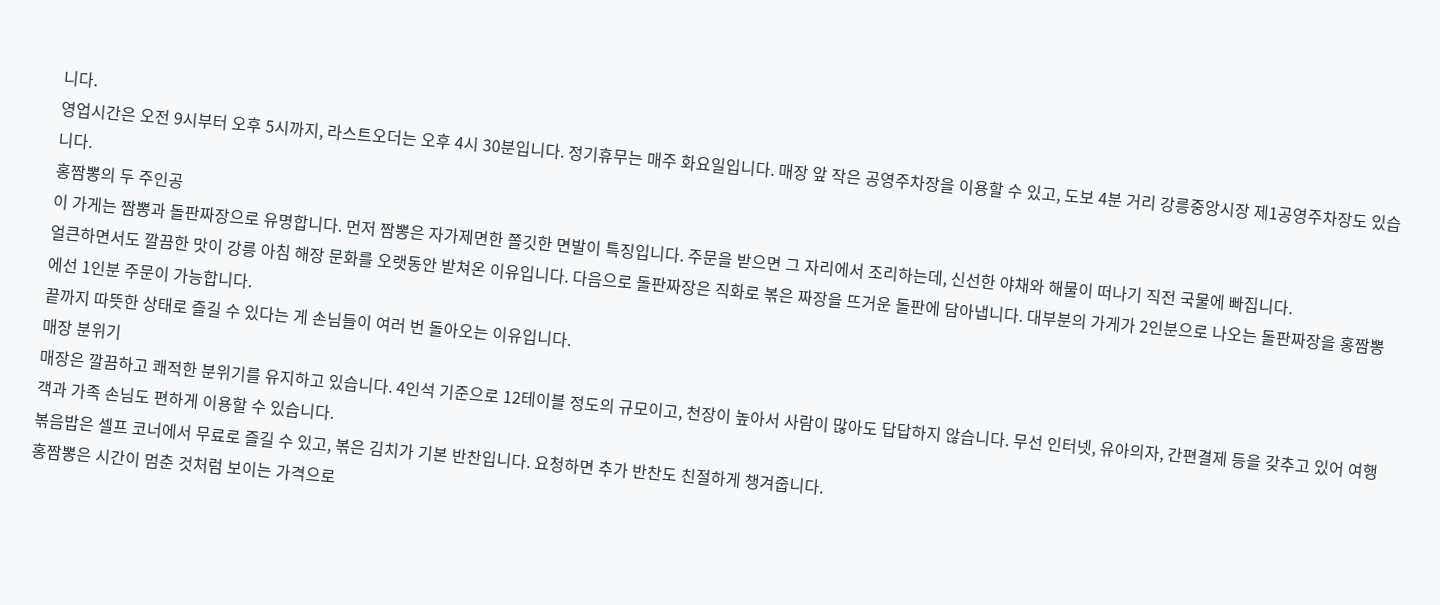니다.
영업시간은 오전 9시부터 오후 5시까지, 라스트오더는 오후 4시 30분입니다. 정기휴무는 매주 화요일입니다. 매장 앞 작은 공영주차장을 이용할 수 있고, 도보 4분 거리 강릉중앙시장 제1공영주차장도 있습니다.
홍짬뽕의 두 주인공
이 가게는 짬뽕과 돌판짜장으로 유명합니다. 먼저 짬뽕은 자가제면한 쫄깃한 면발이 특징입니다. 주문을 받으면 그 자리에서 조리하는데, 신선한 야채와 해물이 떠나기 직전 국물에 빠집니다.
얼큰하면서도 깔끔한 맛이 강릉 아침 해장 문화를 오랫동안 받쳐온 이유입니다. 다음으로 돌판짜장은 직화로 볶은 짜장을 뜨거운 돌판에 담아냅니다. 대부분의 가게가 2인분으로 나오는 돌판짜장을 홍짬뽕에선 1인분 주문이 가능합니다.
끝까지 따뜻한 상태로 즐길 수 있다는 게 손님들이 여러 번 돌아오는 이유입니다.
매장 분위기
매장은 깔끔하고 쾌적한 분위기를 유지하고 있습니다. 4인석 기준으로 12테이블 정도의 규모이고, 천장이 높아서 사람이 많아도 답답하지 않습니다. 무선 인터넷, 유아의자, 간편결제 등을 갖추고 있어 여행객과 가족 손님도 편하게 이용할 수 있습니다.
볶음밥은 셀프 코너에서 무료로 즐길 수 있고, 볶은 김치가 기본 반찬입니다. 요청하면 추가 반찬도 친절하게 챙겨줍니다.
홍짬뽕은 시간이 멈춘 것처럼 보이는 가격으로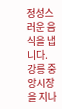정성스러운 음식을 냅니다. 강릉 중앙시장을 지나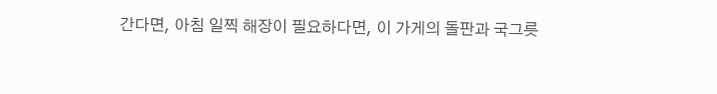간다면, 아침 일찍 해장이 필요하다면, 이 가게의 돌판과 국그릇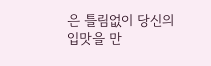은 틀림없이 당신의 입맛을 만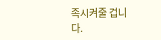족시켜줄 겁니다.